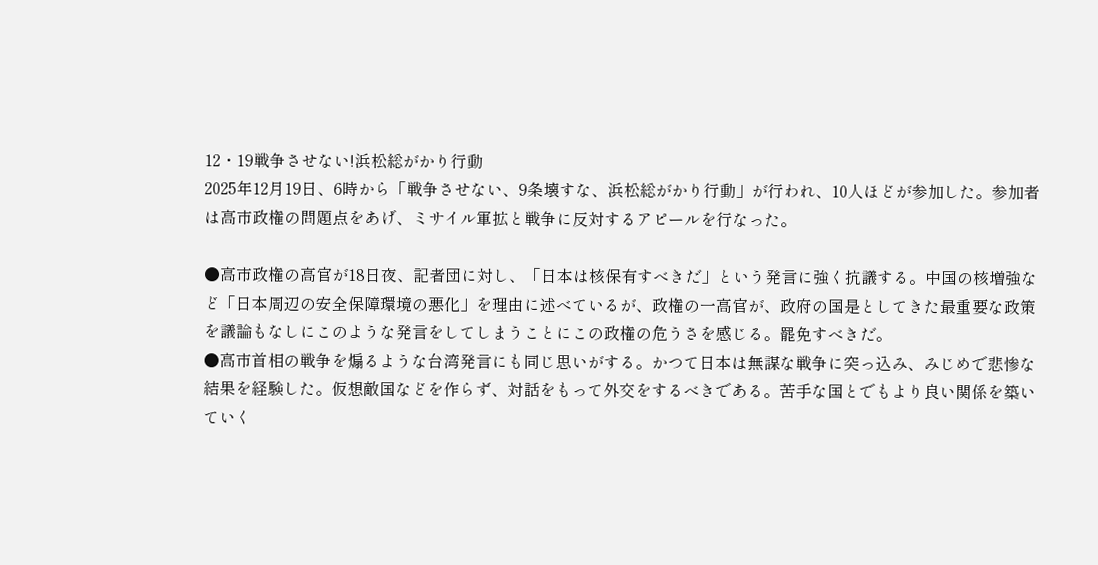12・19戦争させない!浜松総がかり行動
2025年12月19日、6時から「戦争させない、9条壊すな、浜松総がかり行動」が行われ、10人ほどが参加した。参加者は高市政権の問題点をあげ、ミサイル軍拡と戦争に反対するアピールを行なった。

●高市政権の高官が18日夜、記者団に対し、「日本は核保有すべきだ」という発言に強く抗議する。中国の核増強など「日本周辺の安全保障環境の悪化」を理由に述べているが、政権の一高官が、政府の国是としてきた最重要な政策を議論もなしにこのような発言をしてしまうことにこの政権の危うさを感じる。罷免すべきだ。
●高市首相の戦争を煽るような台湾発言にも同じ思いがする。かつて日本は無謀な戦争に突っ込み、みじめで悲惨な結果を経験した。仮想敵国などを作らず、対話をもって外交をするべきである。苦手な国とでもより良い関係を築いていく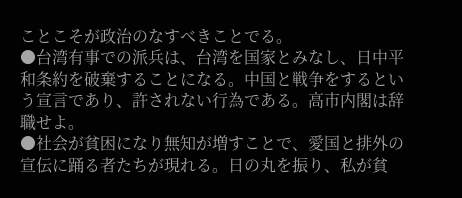ことこそが政治のなすべきことでる。
●台湾有事での派兵は、台湾を国家とみなし、日中平和条約を破棄することになる。中国と戦争をするという宣言であり、許されない行為である。高市内閣は辞職せよ。
●社会が貧困になり無知が増すことで、愛国と排外の宣伝に踊る者たちが現れる。日の丸を振り、私が貧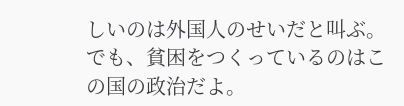しいのは外国人のせいだと叫ぶ。でも、貧困をつくっているのはこの国の政治だよ。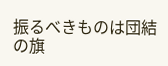振るべきものは団結の旗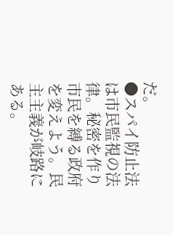だ。
●スパイ防止法は市民監視の法律。秘密を作り市民を縛る政府を変えよう。民主主義が岐路にある。